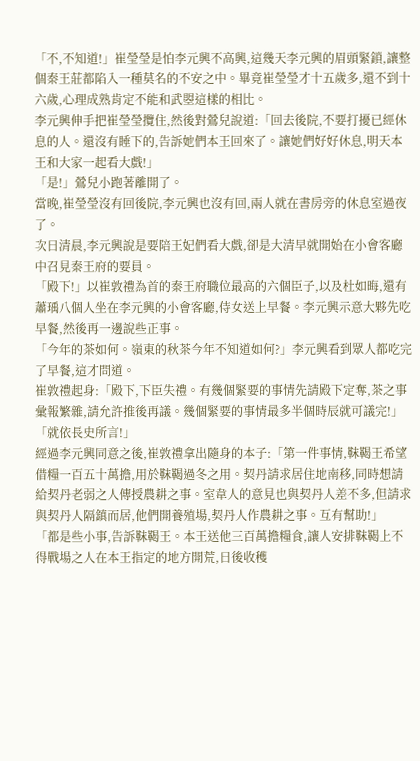「不,不知道!」崔瑩瑩是怕李元興不高興,這幾天李元興的眉頭緊鎖,讓整個秦王莊都陷入一種莫名的不安之中。畢竟崔瑩瑩才十五歲多,還不到十六歲,心理成熟肯定不能和武曌這樣的相比。
李元興伸手把崔瑩瑩攬住,然後對鶯兒說道:「回去後院,不要打擾已經休息的人。還沒有睡下的,告訴她們本王回來了。讓她們好好休息,明天本王和大家一起看大戲!」
「是!」鶯兒小跑著離開了。
當晚,崔瑩瑩沒有回後院,李元興也沒有回,兩人就在書房旁的休息室過夜了。
次日清晨,李元興說是要陪王妃們看大戲,卻是大清早就開始在小會客廳中召見秦王府的要員。
「殿下!」以崔敦禮為首的秦王府職位最高的六個臣子,以及杜如晦,還有蕭瑀八個人坐在李元興的小會客廳,侍女送上早餐。李元興示意大夥先吃早餐,然後再一邊說些正事。
「今年的茶如何。嶺東的秋茶今年不知道如何?」李元興看到眾人都吃完了早餐,這才問道。
崔敦禮起身:「殿下,下臣失禮。有幾個緊要的事情先請殿下定奪,茶之事彙報繁雜,請允許推後再議。幾個緊要的事情最多半個時辰就可議完!」
「就依長史所言!」
經過李元興同意之後,崔敦禮拿出隨身的本子:「第一件事情,靺鞨王希望借糧一百五十萬擔,用於靺鞨過冬之用。契丹請求居住地南移,同時想請給契丹老弱之人傳授農耕之事。室韋人的意見也與契丹人差不多,但請求與契丹人隔鎮而居,他們開養殖場,契丹人作農耕之事。互有幫助!」
「都是些小事,告訴靺鞨王。本王送他三百萬擔糧食,讓人安排靺鞨上不得戰場之人在本王指定的地方開荒,日後收穫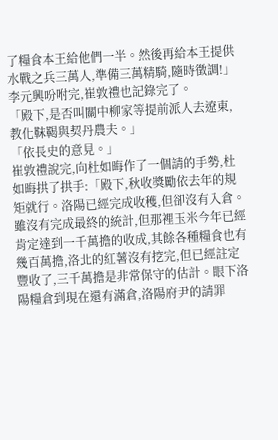了糧食本王給他們一半。然後再給本王提供水戰之兵三萬人,準備三萬精騎,隨時徵調!」
李元興吩咐完,崔敦禮也記錄完了。
「殿下,是否叫關中柳家等提前派人去遼東,教化靺鞨與契丹農夫。」
「依長史的意見。」
崔敦禮說完,向杜如晦作了一個請的手勢,杜如晦拱了拱手:「殿下,秋收獎勵依去年的規矩就行。洛陽已經完成收穫,但卻沒有入倉。雖沒有完成最終的統計,但那裡玉米今年已經肯定達到一千萬擔的收成,其餘各種糧食也有幾百萬擔,洛北的紅薯沒有挖完,但已經註定豐收了,三千萬擔是非常保守的估計。眼下洛陽糧倉到現在還有滿倉,洛陽府尹的請罪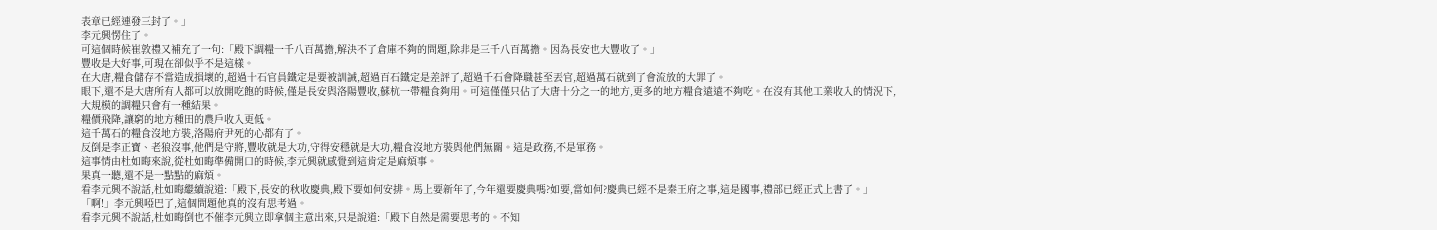表章已經連發三封了。」
李元興愣住了。
可這個時候崔敦禮又補充了一句:「殿下調糧一千八百萬擔,解決不了倉庫不夠的問題,除非是三千八百萬擔。因為長安也大豐收了。」
豐收是大好事,可現在卻似乎不是這樣。
在大唐,糧食儲存不當造成損壞的,超過十石官員鐵定是要被訓誡,超過百石鐵定是差評了,超過千石會降職甚至丟官,超過萬石就到了會流放的大罪了。
眼下,還不是大唐所有人都可以放開吃飽的時候,僅是長安與洛陽豐收,蘇杭一帶糧食夠用。可這僅僅只佔了大唐十分之一的地方,更多的地方糧食遠遠不夠吃。在沒有其他工業收入的情況下,大規模的調糧只會有一種結果。
糧價飛降,讓窮的地方種田的農戶收入更低。
這千萬石的糧食沒地方裝,洛陽府尹死的心都有了。
反倒是李正寶、老狼沒事,他們是守將,豐收就是大功,守得安穩就是大功,糧食沒地方裝與他們無關。這是政務,不是軍務。
這事情由杜如晦來說,從杜如晦準備開口的時候,李元興就感覺到這肯定是麻煩事。
果真一聽,還不是一點點的麻煩。
看李元興不說話,杜如晦繼續說道:「殿下,長安的秋收慶典,殿下要如何安排。馬上要新年了,今年還要慶典嗎?如要,當如何?慶典已經不是秦王府之事,這是國事,禮部已經正式上書了。」
「啊!」李元興啞巴了,這個問題他真的沒有思考過。
看李元興不說話,杜如晦倒也不催李元興立即拿個主意出來,只是說道:「殿下自然是需要思考的。不知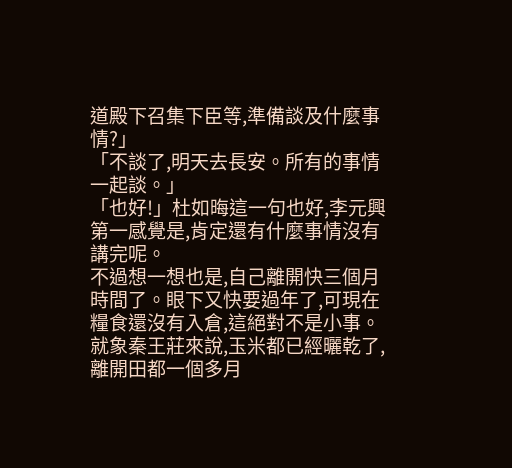道殿下召集下臣等,準備談及什麼事情?」
「不談了,明天去長安。所有的事情一起談。」
「也好!」杜如晦這一句也好,李元興第一感覺是,肯定還有什麼事情沒有講完呢。
不過想一想也是,自己離開快三個月時間了。眼下又快要過年了,可現在糧食還沒有入倉,這絕對不是小事。就象秦王莊來說,玉米都已經曬乾了,離開田都一個多月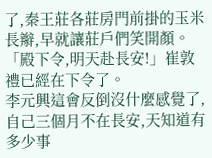了,秦王莊各莊房門前掛的玉米長辮,早就讓莊戶們笑開顏。
「殿下令,明天赴長安!」崔敦禮已經在下令了。
李元興這會反倒沒什麼感覺了,自己三個月不在長安,天知道有多少事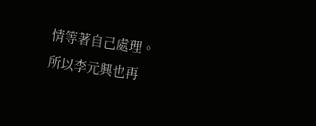情等著自己處理。
所以李元興也再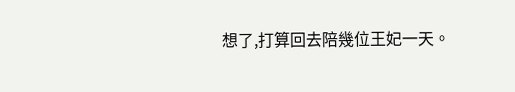想了,打算回去陪幾位王妃一天。